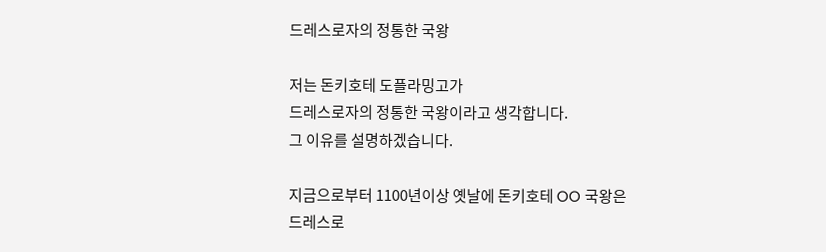드레스로자의 정통한 국왕

저는 돈키호테 도플라밍고가
드레스로자의 정통한 국왕이라고 생각합니다.
그 이유를 설명하겠습니다.

지금으로부터 1100년이상 옛날에 돈키호테 OO 국왕은
드레스로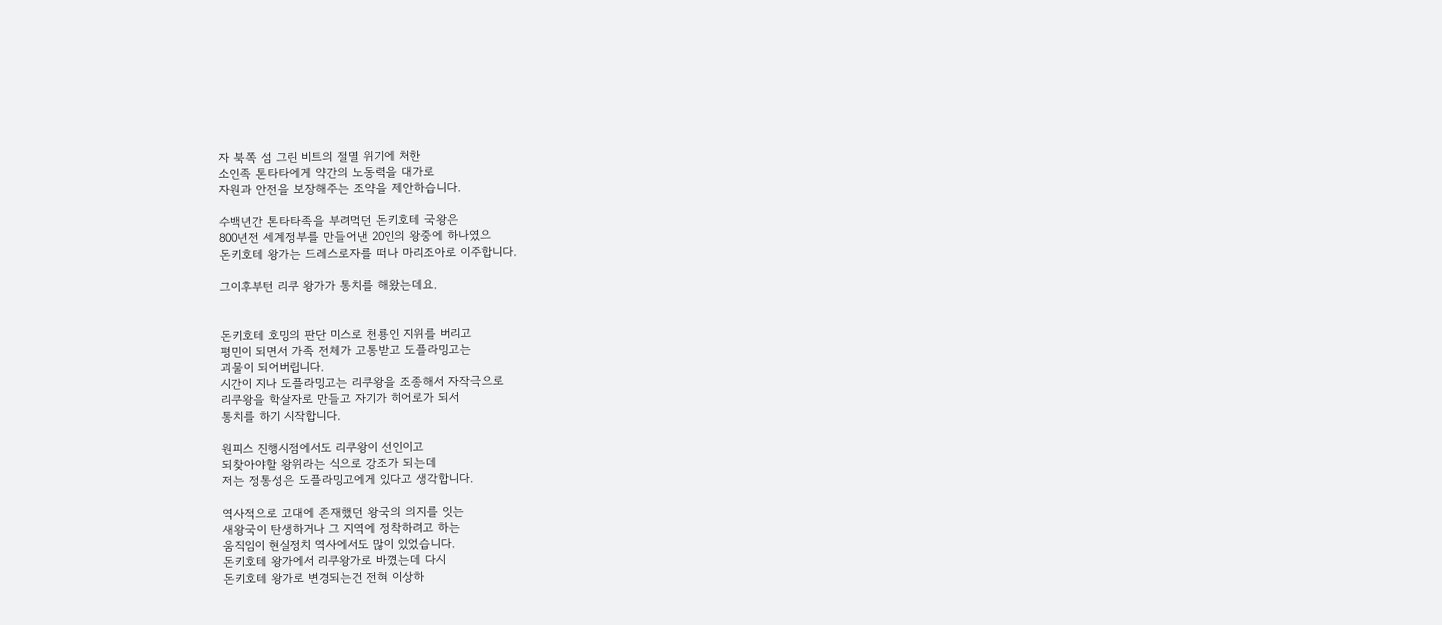자 북쪽 섬 그린 비트의 절멸 위기에 처한
소인족 톤타타에게 약간의 노동력을 대가로
자원과 안전을 보장해주는 조약을 제안하습니다.

수백년간 톤타타족을 부려먹던 돈키호테 국왕은
800년전 세계정부를 만들어낸 20인의 왕중에 하나였으
돈키호테 왕가는 드레스로자를 떠나 마리조아로 이주합니다.

그이후부턴 리쿠 왕가가 통치를 해왔는데요.


돈키호테 호밍의 판단 미스로 천룡인 지위를 버리고
평민이 되면서 가족 전체가 고통받고 도플라밍고는
괴물이 되어버립니다.
시간이 지나 도플라밍고는 리쿠왕을 조종해서 자작극으로
리쿠왕을 학살자로 만들고 자기가 히어로가 되서
통치를 하기 시작합니다.

원피스 진행시점에서도 리쿠왕이 선인이고
되찾아야할 왕위라는 식으로 강조가 되는데
저는 정통성은 도플라밍고에게 있다고 생각합니다.

역사적으로 고대에 존재했던 왕국의 의지를 잇는
새왕국이 탄생하거나 그 지역에 정착하려고 하는
움직임이 현실정치 역사에서도 많이 있었습니다.
돈키호테 왕가에서 리쿠왕가로 바꼈는데 다시
돈키호테 왕가로 변경되는건 전혀 이상하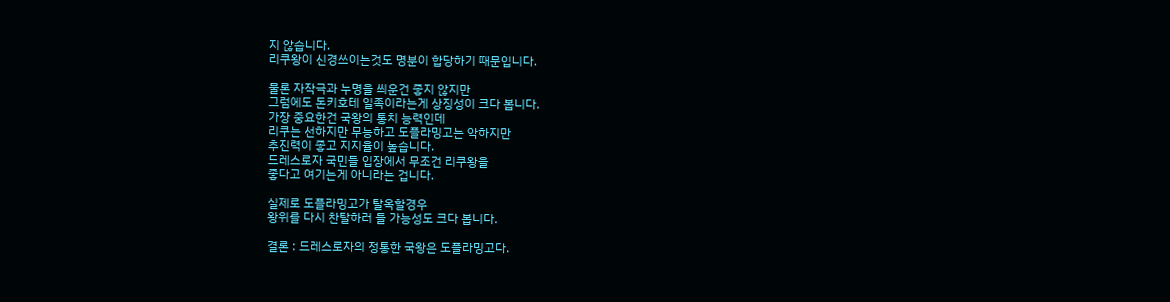지 않습니다.
리쿠왕이 신경쓰이는것도 명분이 합당하기 때문입니다.

물론 자작극과 누명을 씌운건 좋지 않지만
그럼에도 돈키호테 일족이라는게 상징성이 크다 봅니다.
가장 중요한건 국왕의 통치 능력인데
리쿠는 선하지만 무능하고 도플라밍고는 악하지만
추진력이 좋고 지지율이 높습니다.
드레스로자 국민들 입장에서 무조건 리쿠왕을
좋다고 여기는게 아니라는 겁니다.

실제로 도플라밍고가 탈옥할경우
왕위를 다시 찬탈하러 들 가능성도 크다 봅니다.

결론 : 드레스로자의 정통한 국왕은 도플라밍고다.